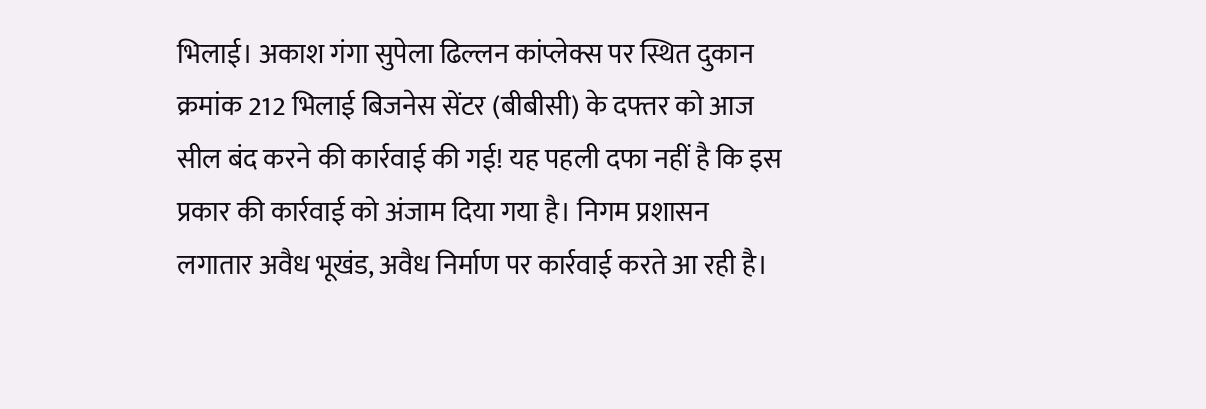भिलाई। अकाश गंगा सुपेला ढिल्लन कांप्लेक्स पर स्थित दुकान क्रमांक 212 भिलाई बिजनेस सेंटर (बीबीसी) के दफ्तर को आज सील बंद करने की कार्रवाई की गई! यह पहली दफा नहीं है कि इस प्रकार की कार्रवाई को अंजाम दिया गया है। निगम प्रशासन लगातार अवैध भूखंड, अवैध निर्माण पर कार्रवाई करते आ रही है।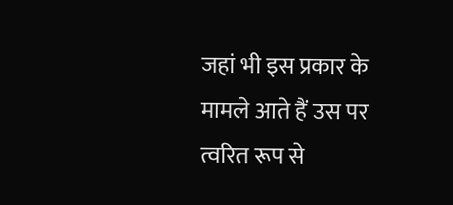जहां भी इस प्रकार के मामले आते हैं उस पर त्वरित रूप से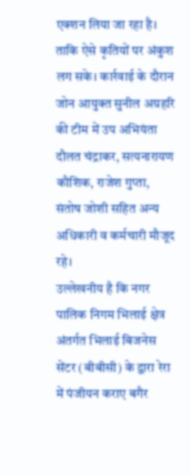एक्शन लिया जा रहा है। ताकि ऐसे कृतियों पर अंकुश लग सके। कार्रवाई के दौरान जोन आयुक्त सुनील अग्रहरि की टीम में उप अभियंता दौलत चंद्राकर, सत्यनारायण कौशिक, राजेश गुप्ता, संतोष जोशी सहित अन्य अधिकारी व कर्मचारी मौजूद रहे।
उल्लेखनीय है कि नगर पालिक निगम भिलाई क्षेत्र अंतर्गत भिलाई बिजनेस सेंटर (बीबीसी) के द्वारा रेरा में पंजीयन कराए बगैर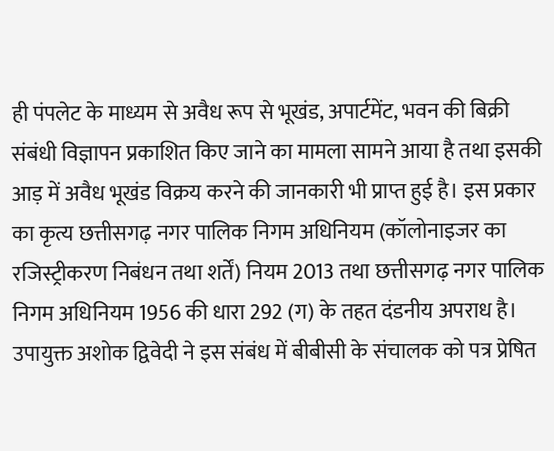ही पंपलेट के माध्यम से अवैध रूप से भूखंड, अपार्टमेंट, भवन की बिक्री संबंधी विज्ञापन प्रकाशित किए जाने का मामला सामने आया है तथा इसकी आड़ में अवैध भूखंड विक्रय करने की जानकारी भी प्राप्त हुई है। इस प्रकार का कृत्य छत्तीसगढ़ नगर पालिक निगम अधिनियम (कॉलोनाइजर का रजिस्ट्रीकरण निबंधन तथा शर्तें) नियम 2013 तथा छत्तीसगढ़ नगर पालिक निगम अधिनियम 1956 की धारा 292 (ग) के तहत दंडनीय अपराध है। उपायुक्त अशोक द्विवेदी ने इस संबंध में बीबीसी के संचालक को पत्र प्रेषित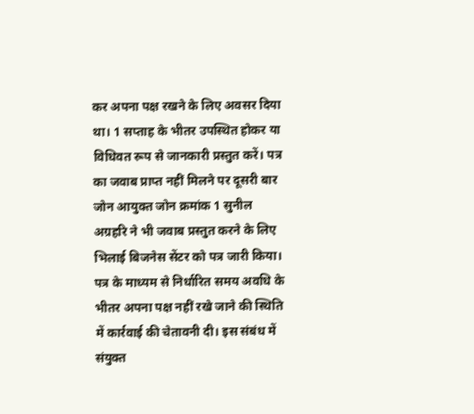कर अपना पक्ष रखने के लिए अवसर दिया था। 1 सप्ताह के भीतर उपस्थित होकर या विधिवत रूप से जानकारी प्रस्तुत करें। पत्र का जवाब प्राप्त नहीं मिलने पर दूसरी बार जोन आयुक्त जोन क्रमांक 1 सुनील अग्रहरि ने भी जवाब प्रस्तुत करने के लिए भिलाई बिजनेस सेंटर को पत्र जारी किया। पत्र के माध्यम से निर्धारित समय अवधि के भीतर अपना पक्ष नहीं रखे जाने की स्थिति में कार्रवाई की चेतावनी दी। इस संबंध में संयुक्त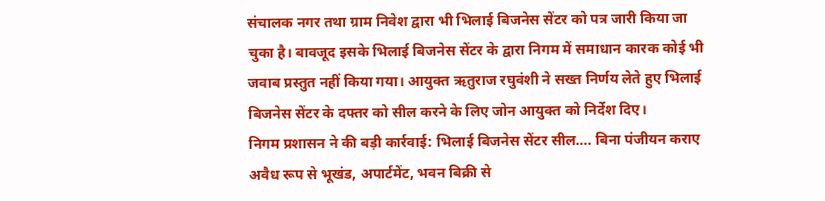संचालक नगर तथा ग्राम निवेश द्वारा भी भिलाई बिजनेस सेंटर को पत्र जारी किया जा चुका है। बावजूद इसके भिलाई बिजनेस सेंटर के द्वारा निगम में समाधान कारक कोई भी जवाब प्रस्तुत नहीं किया गया। आयुक्त ऋतुराज रघुवंशी ने सख्त निर्णय लेते हुए भिलाई बिजनेस सेंटर के दफ्तर को सील करने के लिए जोन आयुक्त को निर्देश दिए।
निगम प्रशासन ने की बड़ी कार्रवाई: भिलाई बिजनेस सेंटर सील…. बिना पंजीयन कराए अवैध रूप से भूखंड, अपार्टमेंट, भवन बिक्री से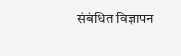संबंधित विज्ञापन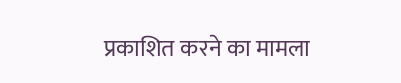प्रकाशित करने का मामला